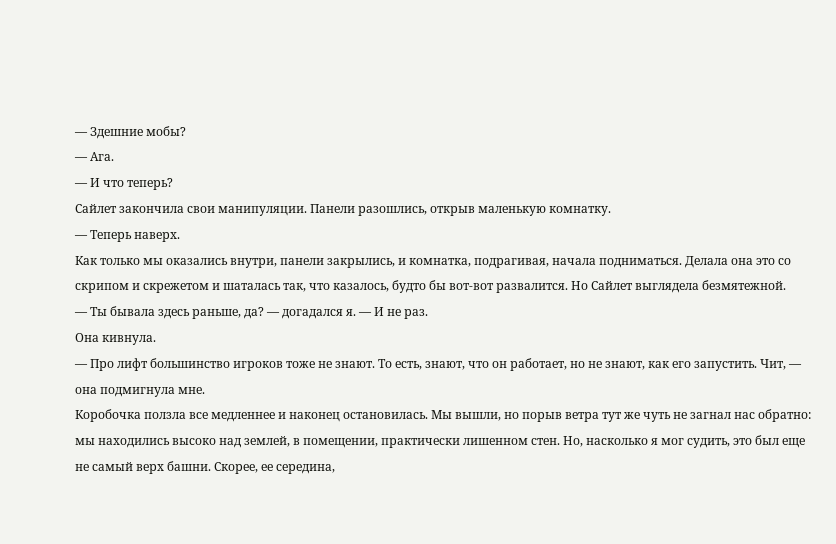— Здешние мобы?
— Ага.
— И что теперь?
Сайлет закончила свои манипуляции. Панели разошлись, открыв маленькую комнатку.
— Теперь наверх.
Как только мы оказались внутри, панели закрылись, и комнатка, подрагивая, начала подниматься. Делала она это со скрипом и скрежетом и шаталась так, что казалось, будто бы вот-вот развалится. Но Сайлет выглядела безмятежной.
— Ты бывала здесь раньше, да? — догадался я. — И не раз.
Она кивнула.
— Про лифт большинство игроков тоже не знают. То есть, знают, что он работает, но не знают, как его запустить. Чит, — она подмигнула мне.
Коробочка ползла все медленнее и наконец остановилась. Мы вышли, но порыв ветра тут же чуть не загнал нас обратно: мы находились высоко над землей, в помещении, практически лишенном стен. Но, насколько я мог судить, это был еще не самый верх башни. Скорее, ее середина,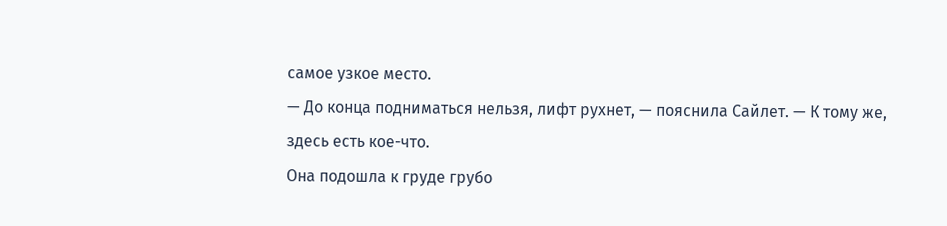самое узкое место.
— До конца подниматься нельзя, лифт рухнет, — пояснила Сайлет. — К тому же, здесь есть кое-что.
Она подошла к груде грубо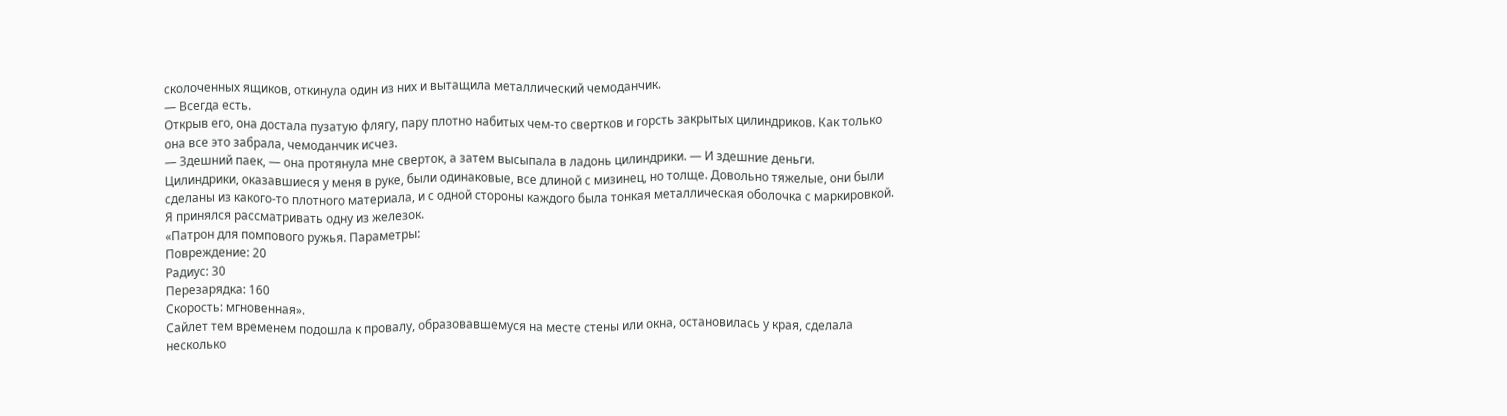сколоченных ящиков, откинула один из них и вытащила металлический чемоданчик.
— Всегда есть.
Открыв его, она достала пузатую флягу, пару плотно набитых чем-то свертков и горсть закрытых цилиндриков. Как только она все это забрала, чемоданчик исчез.
— Здешний паек, — она протянула мне сверток, а затем высыпала в ладонь цилиндрики. — И здешние деньги.
Цилиндрики, оказавшиеся у меня в руке, были одинаковые, все длиной с мизинец, но толще. Довольно тяжелые, они были сделаны из какого-то плотного материала, и с одной стороны каждого была тонкая металлическая оболочка с маркировкой. Я принялся рассматривать одну из железок.
«Патрон для помпового ружья. Параметры:
Повреждение: 20
Радиус: 30
Перезарядка: 160
Скорость: мгновенная».
Сайлет тем временем подошла к провалу, образовавшемуся на месте стены или окна, остановилась у края, сделала несколько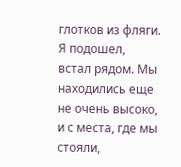глотков из фляги. Я подошел, встал рядом. Мы находились еще не очень высоко, и с места, где мы стояли,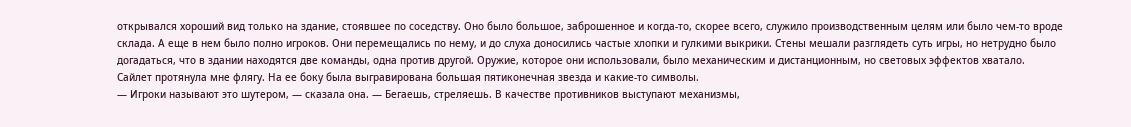открывался хороший вид только на здание, стоявшее по соседству. Оно было большое, заброшенное и когда-то, скорее всего, служило производственным целям или было чем-то вроде склада. А еще в нем было полно игроков. Они перемещались по нему, и до слуха доносились частые хлопки и гулкими выкрики. Стены мешали разглядеть суть игры, но нетрудно было догадаться, что в здании находятся две команды, одна против другой. Оружие, которое они использовали, было механическим и дистанционным, но световых эффектов хватало.
Сайлет протянула мне флягу. На ее боку была выгравирована большая пятиконечная звезда и какие-то символы.
— Игроки называют это шутером, — сказала она. — Бегаешь, стреляешь. В качестве противников выступают механизмы,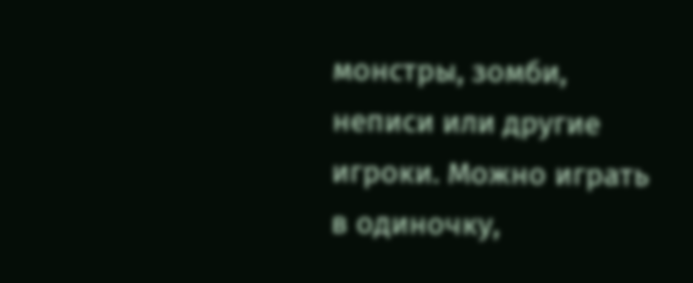монстры, зомби, неписи или другие игроки. Можно играть в одиночку,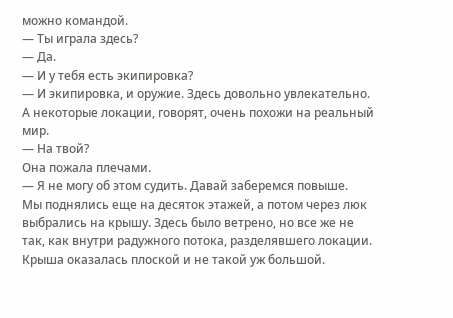можно командой.
— Ты играла здесь?
— Да.
— И у тебя есть экипировка?
— И экипировка, и оружие. Здесь довольно увлекательно. А некоторые локации, говорят, очень похожи на реальный мир.
— На твой?
Она пожала плечами.
— Я не могу об этом судить. Давай заберемся повыше.
Мы поднялись еще на десяток этажей, а потом через люк выбрались на крышу. Здесь было ветрено, но все же не так, как внутри радужного потока, разделявшего локации. Крыша оказалась плоской и не такой уж большой.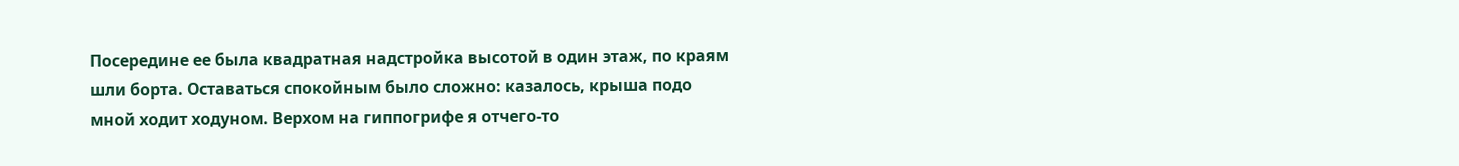Посередине ее была квадратная надстройка высотой в один этаж, по краям шли борта. Оставаться спокойным было сложно: казалось, крыша подо мной ходит ходуном. Верхом на гиппогрифе я отчего-то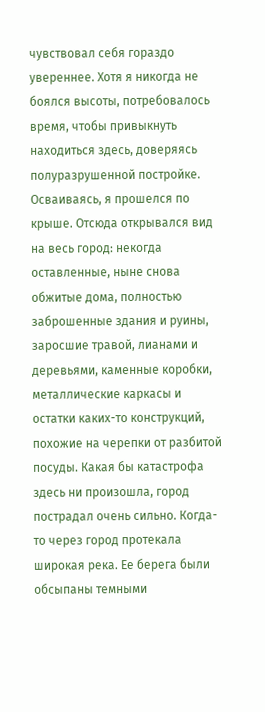чувствовал себя гораздо увереннее. Хотя я никогда не боялся высоты, потребовалось время, чтобы привыкнуть находиться здесь, доверяясь полуразрушенной постройке.
Осваиваясь, я прошелся по крыше. Отсюда открывался вид на весь город: некогда оставленные, ныне снова обжитые дома, полностью заброшенные здания и руины, заросшие травой, лианами и деревьями, каменные коробки, металлические каркасы и остатки каких-то конструкций, похожие на черепки от разбитой посуды. Какая бы катастрофа здесь ни произошла, город пострадал очень сильно. Когда-то через город протекала широкая река. Ее берега были обсыпаны темными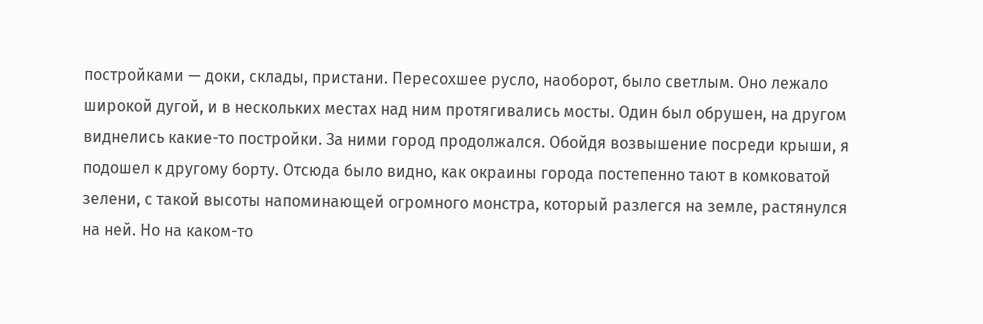постройками — доки, склады, пристани. Пересохшее русло, наоборот, было светлым. Оно лежало широкой дугой, и в нескольких местах над ним протягивались мосты. Один был обрушен, на другом виднелись какие-то постройки. За ними город продолжался. Обойдя возвышение посреди крыши, я подошел к другому борту. Отсюда было видно, как окраины города постепенно тают в комковатой зелени, с такой высоты напоминающей огромного монстра, который разлегся на земле, растянулся на ней. Но на каком-то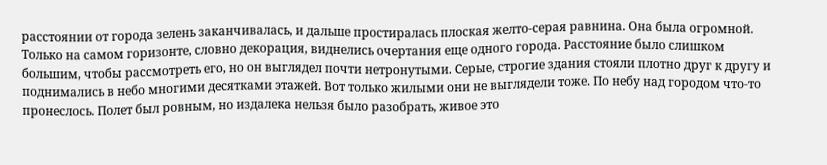расстоянии от города зелень заканчивалась, и дальше простиралась плоская желто-серая равнина. Она была огромной. Только на самом горизонте, словно декорация, виднелись очертания еще одного города. Расстояние было слишком большим, чтобы рассмотреть его, но он выглядел почти нетронутыми. Серые, строгие здания стояли плотно друг к другу и поднимались в небо многими десятками этажей. Вот только жилыми они не выглядели тоже. По небу над городом что-то пронеслось. Полет был ровным, но издалека нельзя было разобрать, живое это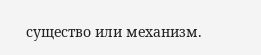существо или механизм.